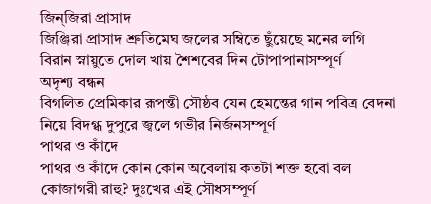জিন্জিরা প্রাসাদ
জিঞ্জিরা প্রাসাদ শ্রুতিমেঘ জলের সম্বিতে ছুঁয়েছে মনের লগি বিরান স্নায়ুতে দোল খায় শৈশবের দিন টোপাপানাসম্পূর্ণ
অদৃশ্য বন্ধন
বিগলিত প্রেমিকার রূপন্তী সৌষ্ঠব যেন হেমন্তের গান পবিত্র বেদনা নিয়ে বিদগ্ধ দুপুরে জ্বলে গভীর নির্জনসম্পূর্ণ
পাথর ও কাঁদে
পাথর ও কাঁদে কোন কোন অবেলায় কতটা শক্ত হবো বল কোজাগরী রাহু? দুঃখের এই সৌধসম্পূর্ণ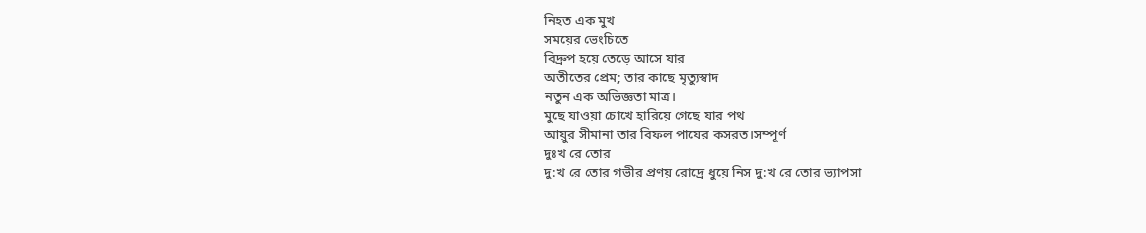নিহত এক মুখ
সময়ের ভেংচিতে
বিদ্রুপ হয়ে তেড়ে আসে যার
অতীতের প্রেম; তার কাছে মৃত্যুস্বাদ
নতুন এক অভিজ্ঞতা মাত্র।
মুছে যাওয়া চোখে হারিয়ে গেছে যার পথ
আয়ুর সীমানা তার বিফল পাযের কসরত।সম্পূর্ণ
দুঃখ রে তোর
দু:খ রে তোর গভীর প্রণয় রোদ্রে ধুয়ে নিস দু:খ রে তোর ভ্যাপসা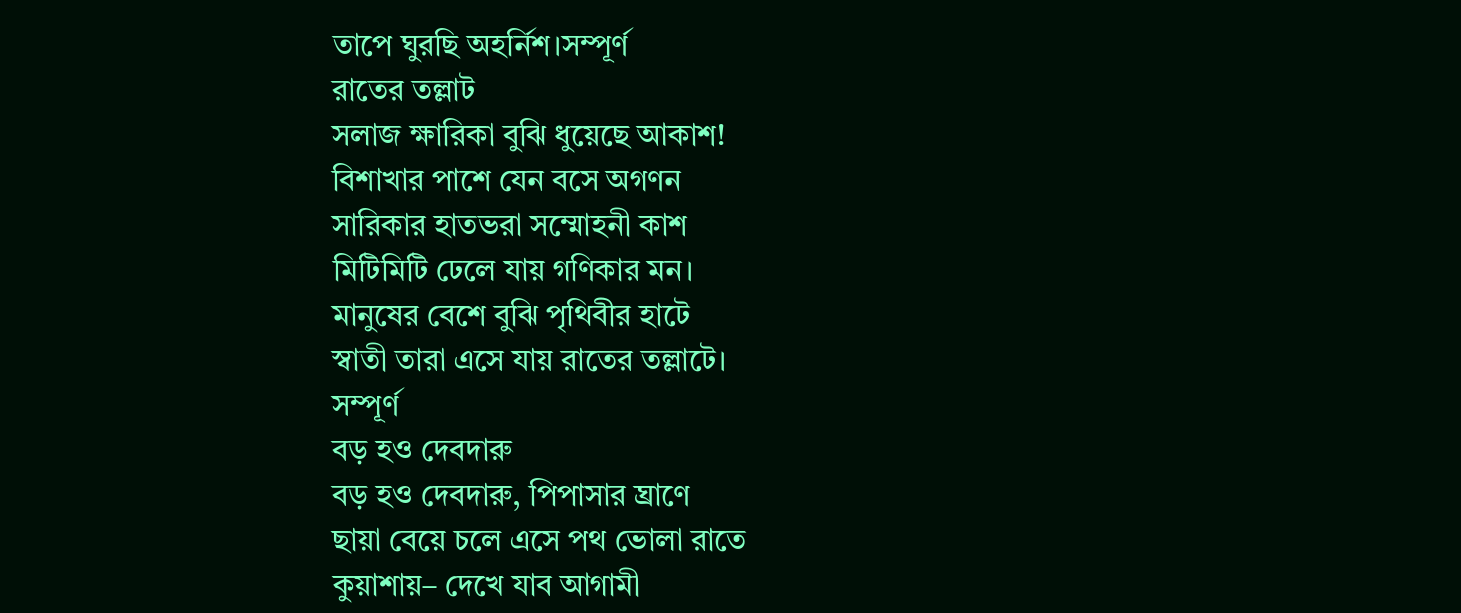তাপে ঘুরছি অহর্নিশ।সম্পূর্ণ
রাতের তল্লাট
সলাজ ক্ষারিকা বুঝি ধুয়েছে আকাশ!
বিশাখার পাশে যেন বসে অগণন
সারিকার হাতভরা সম্মোহনী কাশ
মিটিমিটি ঢেলে যায় গণিকার মন।
মানুষের বেশে বুঝি পৃথিবীর হাটে
স্বাতী তারা এসে যায় রাতের তল্লাটে।
সম্পূর্ণ
বড় হও দেবদারু
বড় হও দেবদারু, পিপাসার ঘ্রাণে
ছায়া বেয়ে চলে এসে পথ ভোলা রাতে
কুয়াশায়– দেখে যাব আগামী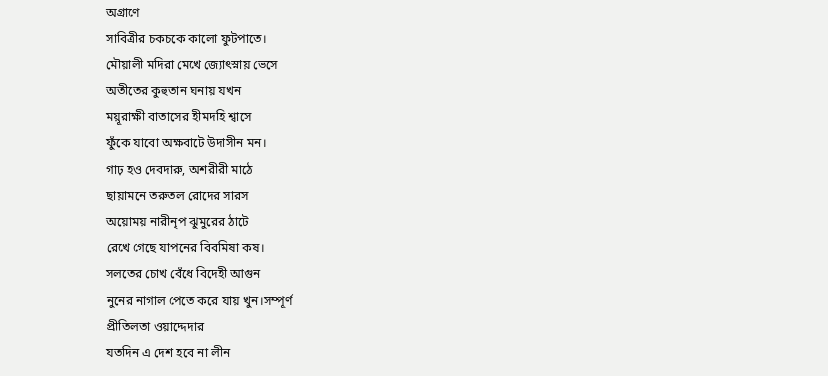অগ্রাণে
সাবিত্রীর চকচকে কালো ফুটপাতে।
মৌয়ালী মদিরা মেখে জ্যোৎস্নায় ভেসে
অতীতের কুহুতান ঘনায় যখন
ময়ূরাক্ষী বাতাসের হীমদহি শ্বাসে
ফুঁকে যাবো অক্ষবাটে উদাসীন মন।
গাঢ় হও দেবদারু, অশরীরী মাঠে
ছায়ামনে তরুতল রোদের সারস
অয়োময় নারীনৃপ ঝুমুরের ঠাটে
রেখে গেছে যাপনের বিবমিষা কষ।
সলতের চোখ বেঁধে বিদেহী আগুন
নুনের নাগাল পেতে করে যায় খুন।সম্পূর্ণ
প্রীতিলতা ওয়াদ্দেদার
যতদিন এ দেশ হবে না লীন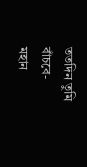ততদিন তুমি বাঁচবে-
মহান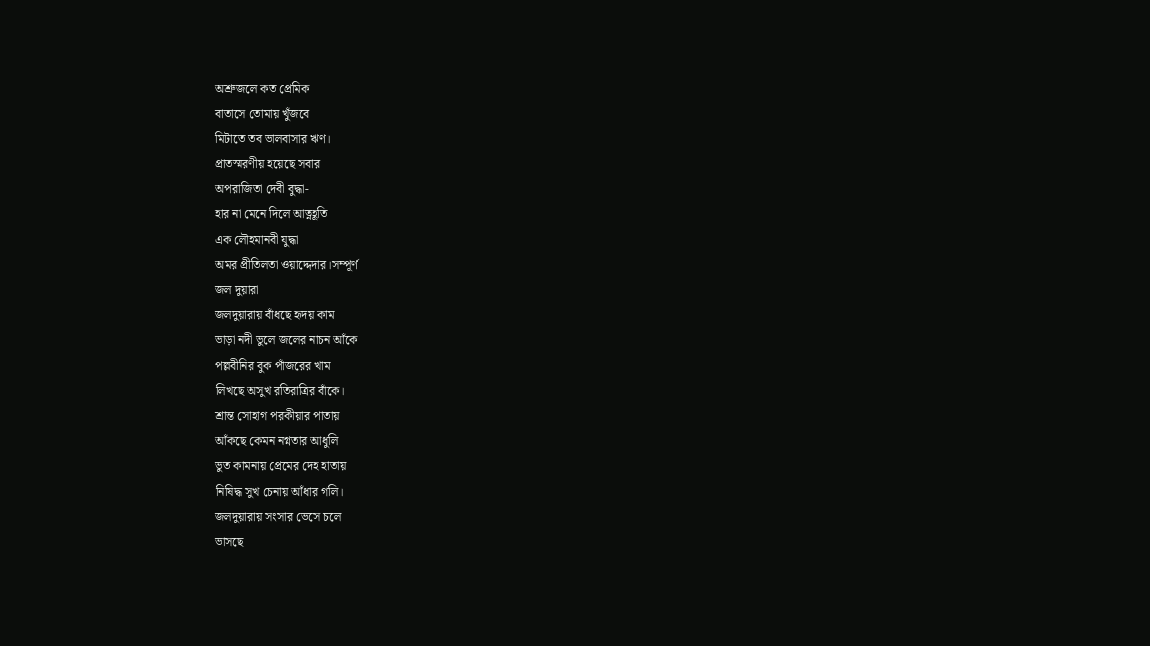অশ্রুজলে কত প্রেমিক
বাতাসে তোমায় খুঁজবে
মিটাতে তব ভালবাসার ঋণ।
প্রাতস্মরণীয় হয়েছে সবার
অপরাজিতা দেবী বুদ্ধা-
হার না মেনে দিলে আত্নহূতি
এক লৌহমানবী যুদ্ধা
অমর প্রীতিলতা ওয়াদ্দেদার।সম্পূর্ণ
জল দুয়ারা
জলদুয়ারায় বাঁধছে হৃদয় কাম
ভাড়া নদী ভুলে জলের নাচন আঁকে
পল্লবীনির বুক পাঁজরের খাম
লিখছে অসুখ রতিরাত্রির বাঁকে।
শ্রান্ত সোহাগ পরকীয়ার পাতায়
আঁকছে কেমন নগ্নতার আধুলি
ভুত কামনায় প্রেমের দেহ হাতায়
নিষিদ্ধ সুখ চেনায় আঁধার গলি।
জলদুয়ারায় সংসার ভেসে চলে
ভাসছে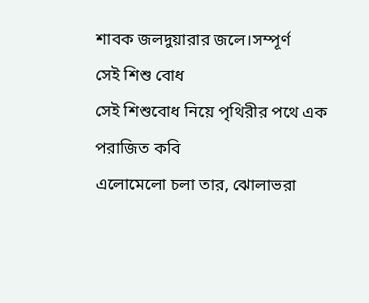শাবক জলদুয়ারার জলে।সম্পূর্ণ
সেই শিশু বোধ
সেই শিশুবোধ নিয়ে পৃথিরীর পথে এক পরাজিত কবি
এলোমেলো চলা তার, ঝোলাভরা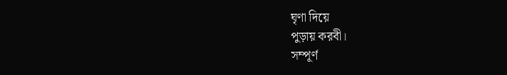ঘৃণা দিয়ে
পুড়ায় করবী।
সম্পূর্ণ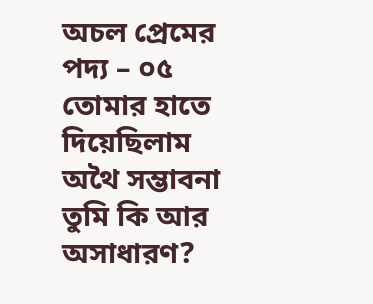অচল প্রেমের পদ্য – ০৫
তোমার হাতে দিয়েছিলাম অথৈ সম্ভাবনা তুমি কি আর অসাধারণ?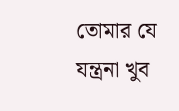তোমার যে যন্ত্রনা খুব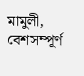মামুলী, বেশসম্পূর্ণ